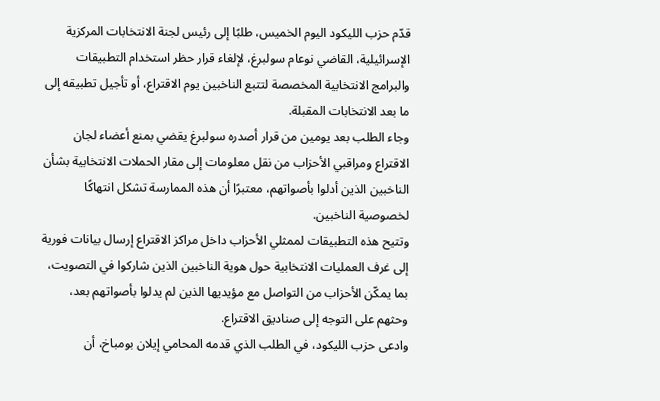قدّم حزب الليكود اليوم الخميس، طلبًا إلى رئيس لجنة الانتخابات المركزية الإسرائيلية، القاضي نوعام سولبرغ، لإلغاء قرار حظر استخدام التطبيقات والبرامج الانتخابية المخصصة لتتبع الناخبين يوم الاقتراع، أو تأجيل تطبيقه إلى ما بعد الانتخابات المقبلة.
وجاء الطلب بعد يومين من قرار أصدره سولبرغ يقضي بمنع أعضاء لجان الاقتراع ومراقبي الأحزاب من نقل معلومات إلى مقار الحملات الانتخابية بشأن الناخبين الذين أدلوا بأصواتهم، معتبرًا أن هذه الممارسة تشكل انتهاكًا لخصوصية الناخبين.
وتتيح هذه التطبيقات لممثلي الأحزاب داخل مراكز الاقتراع إرسال بيانات فورية إلى غرف العمليات الانتخابية حول هوية الناخبين الذين شاركوا في التصويت، بما يمكّن الأحزاب من التواصل مع مؤيديها الذين لم يدلوا بأصواتهم بعد، وحثهم على التوجه إلى صناديق الاقتراع.
وادعى حزب الليكود، في الطلب الذي قدمه المحامي إيلان بومباخ، أن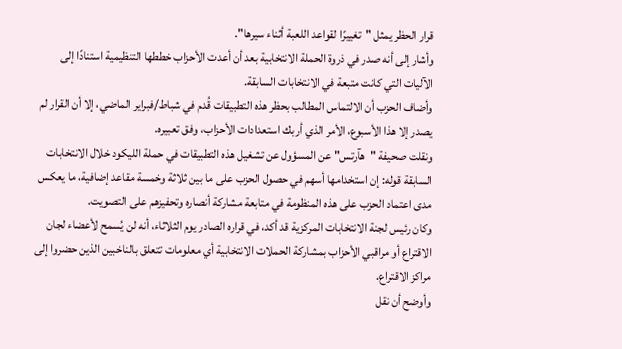قرار الحظر يمثل "تغييرًا لقواعد اللعبة أثناء سيرها".
وأشار إلى أنه صدر في ذروة الحملة الانتخابية بعد أن أعدت الأحزاب خططها التنظيمية استنادًا إلى الآليات التي كانت متبعة في الانتخابات السابقة.
وأضاف الحزب أن الالتماس المطالب بحظر هذه التطبيقات قُدم في شباط/فبراير الماضي، إلا أن القرار لم يصدر إلا هذا الأسبوع، الأمر الذي أربك استعدادات الأحزاب، وفق تعبيره.
ونقلت صحيفة "هآرتس" عن المسؤول عن تشغيل هذه التطبيقات في حملة الليكود خلال الانتخابات السابقة قوله: إن استخدامها أسهم في حصول الحزب على ما بين ثلاثة وخمسة مقاعد إضافية، ما يعكس مدى اعتماد الحزب على هذه المنظومة في متابعة مشاركة أنصاره وتحفيزهم على التصويت.
وكان رئيس لجنة الانتخابات المركزية قد أكد، في قراره الصادر يوم الثلاثاء، أنه لن يُسمح لأعضاء لجان الاقتراع أو مراقبي الأحزاب بمشاركة الحملات الانتخابية أي معلومات تتعلق بالناخبين الذين حضروا إلى مراكز الاقتراع.
وأوضح أن نقل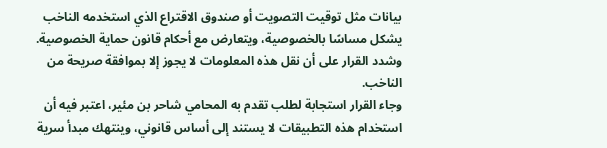بيانات مثل توقيت التصويت أو صندوق الاقتراع الذي استخدمه الناخب يشكل مساسًا بالخصوصية، ويتعارض مع أحكام قانون حماية الخصوصية.
وشدد القرار على أن نقل هذه المعلومات لا يجوز إلا بموافقة صريحة من الناخب.
وجاء القرار استجابة لطلب تقدم به المحامي شاحر بن مئير، اعتبر فيه أن استخدام هذه التطبيقات لا يستند إلى أساس قانوني، وينتهك مبدأ سرية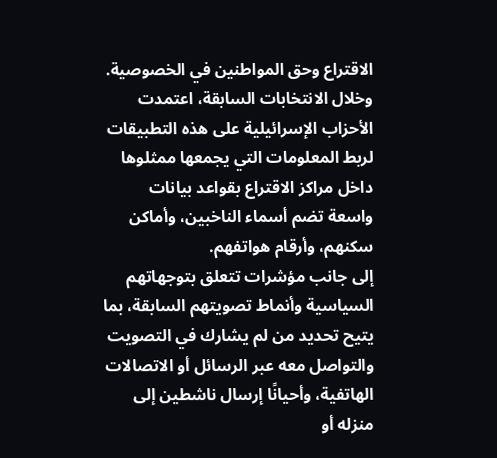الاقتراع وحق المواطنين في الخصوصية.
وخلال الانتخابات السابقة، اعتمدت الأحزاب الإسرائيلية على هذه التطبيقات لربط المعلومات التي يجمعها ممثلوها داخل مراكز الاقتراع بقواعد بيانات واسعة تضم أسماء الناخبين، وأماكن سكنهم، وأرقام هواتفهم.
إلى جانب مؤشرات تتعلق بتوجهاتهم السياسية وأنماط تصويتهم السابقة، بما يتيح تحديد من لم يشارك في التصويت والتواصل معه عبر الرسائل أو الاتصالات الهاتفية، وأحيانًا إرسال ناشطين إلى منزله أو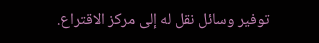توفير وسائل نقل له إلى مركز الاقتراع.